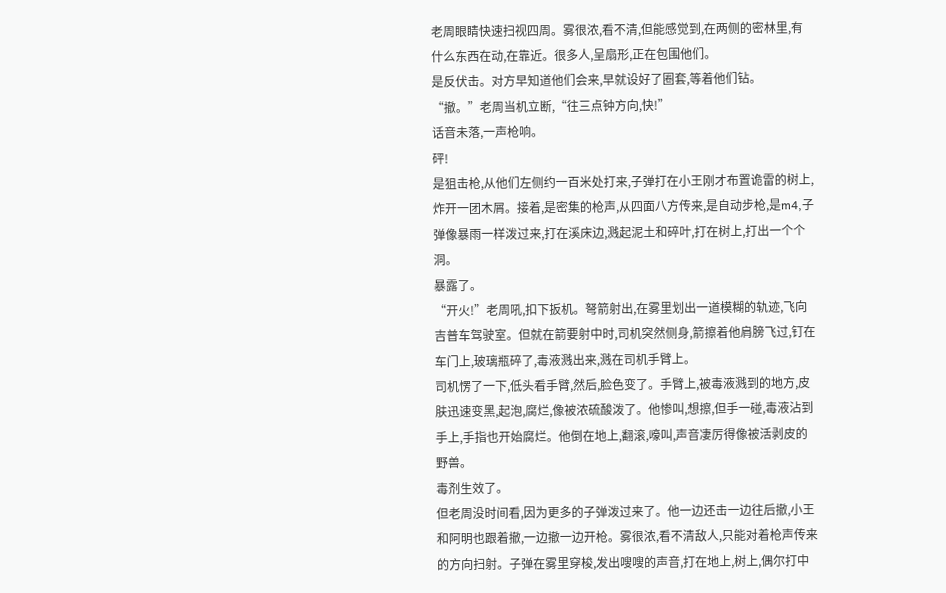老周眼睛快速扫视四周。雾很浓,看不清,但能感觉到,在两侧的密林里,有什么东西在动,在靠近。很多人,呈扇形,正在包围他们。
是反伏击。对方早知道他们会来,早就设好了圈套,等着他们钻。
“撤。”老周当机立断,“往三点钟方向,快!”
话音未落,一声枪响。
砰!
是狙击枪,从他们左侧约一百米处打来,子弹打在小王刚才布置诡雷的树上,炸开一团木屑。接着,是密集的枪声,从四面八方传来,是自动步枪,是m4,子弹像暴雨一样泼过来,打在溪床边,溅起泥土和碎叶,打在树上,打出一个个洞。
暴露了。
“开火!”老周吼,扣下扳机。弩箭射出,在雾里划出一道模糊的轨迹,飞向吉普车驾驶室。但就在箭要射中时,司机突然侧身,箭擦着他肩膀飞过,钉在车门上,玻璃瓶碎了,毒液溅出来,溅在司机手臂上。
司机愣了一下,低头看手臂,然后,脸色变了。手臂上,被毒液溅到的地方,皮肤迅速变黑,起泡,腐烂,像被浓硫酸泼了。他惨叫,想擦,但手一碰,毒液沾到手上,手指也开始腐烂。他倒在地上,翻滚,嚎叫,声音凄厉得像被活剥皮的野兽。
毒剂生效了。
但老周没时间看,因为更多的子弹泼过来了。他一边还击一边往后撤,小王和阿明也跟着撤,一边撤一边开枪。雾很浓,看不清敌人,只能对着枪声传来的方向扫射。子弹在雾里穿梭,发出嗖嗖的声音,打在地上,树上,偶尔打中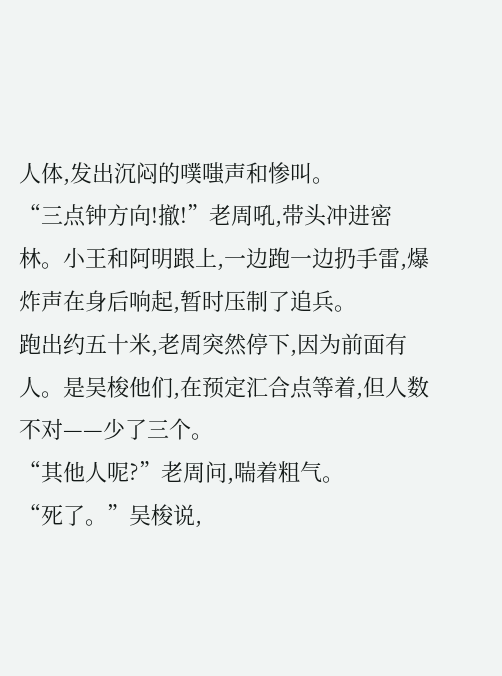人体,发出沉闷的噗嗤声和惨叫。
“三点钟方向!撤!”老周吼,带头冲进密林。小王和阿明跟上,一边跑一边扔手雷,爆炸声在身后响起,暂时压制了追兵。
跑出约五十米,老周突然停下,因为前面有人。是吴梭他们,在预定汇合点等着,但人数不对——少了三个。
“其他人呢?”老周问,喘着粗气。
“死了。”吴梭说,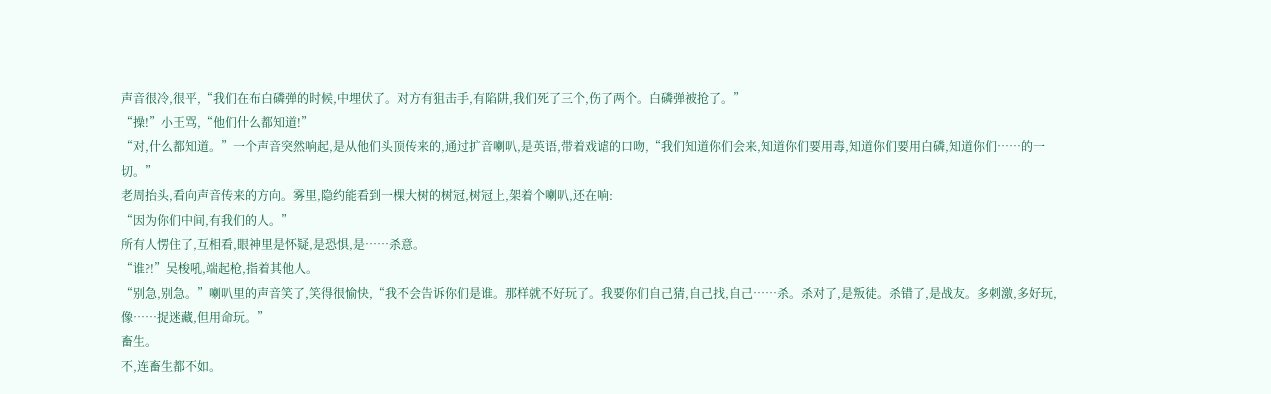声音很冷,很平,“我们在布白磷弹的时候,中埋伏了。对方有狙击手,有陷阱,我们死了三个,伤了两个。白磷弹被抢了。”
“操!”小王骂,“他们什么都知道!”
“对,什么都知道。”一个声音突然响起,是从他们头顶传来的,通过扩音喇叭,是英语,带着戏谑的口吻,“我们知道你们会来,知道你们要用毒,知道你们要用白磷,知道你们……的一切。”
老周抬头,看向声音传来的方向。雾里,隐约能看到一棵大树的树冠,树冠上,架着个喇叭,还在响:
“因为你们中间,有我们的人。”
所有人愣住了,互相看,眼神里是怀疑,是恐惧,是……杀意。
“谁?!”吴梭吼,端起枪,指着其他人。
“别急,别急。”喇叭里的声音笑了,笑得很愉快,“我不会告诉你们是谁。那样就不好玩了。我要你们自己猜,自己找,自己……杀。杀对了,是叛徒。杀错了,是战友。多刺激,多好玩,像……捉迷藏,但用命玩。”
畜生。
不,连畜生都不如。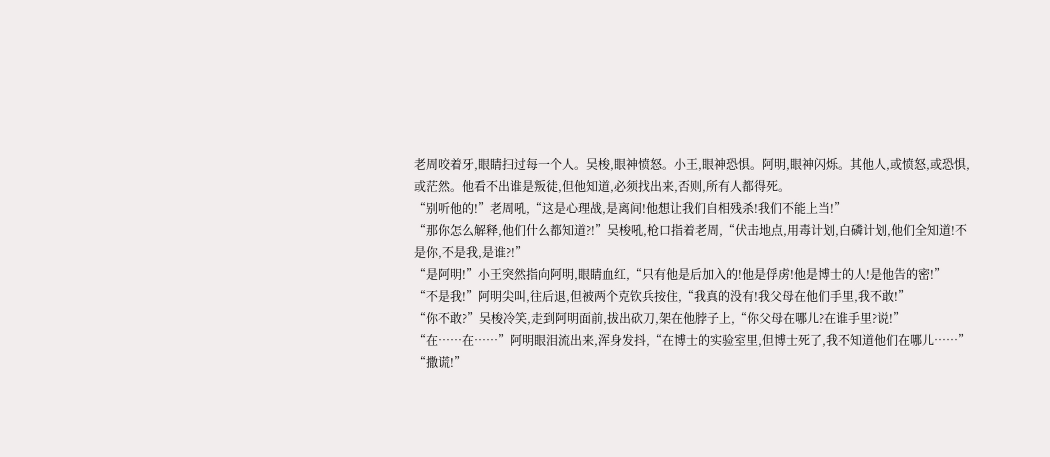老周咬着牙,眼睛扫过每一个人。吴梭,眼神愤怒。小王,眼神恐惧。阿明,眼神闪烁。其他人,或愤怒,或恐惧,或茫然。他看不出谁是叛徒,但他知道,必须找出来,否则,所有人都得死。
“别听他的!”老周吼,“这是心理战,是离间!他想让我们自相残杀!我们不能上当!”
“那你怎么解释,他们什么都知道?!”吴梭吼,枪口指着老周,“伏击地点,用毒计划,白磷计划,他们全知道!不是你,不是我,是谁?!”
“是阿明!”小王突然指向阿明,眼睛血红,“只有他是后加入的!他是俘虏!他是博士的人!是他告的密!”
“不是我!”阿明尖叫,往后退,但被两个克钦兵按住,“我真的没有!我父母在他们手里,我不敢!”
“你不敢?”吴梭冷笑,走到阿明面前,拔出砍刀,架在他脖子上,“你父母在哪儿?在谁手里?说!”
“在……在……”阿明眼泪流出来,浑身发抖,“在博士的实验室里,但博士死了,我不知道他们在哪儿……”
“撒谎!”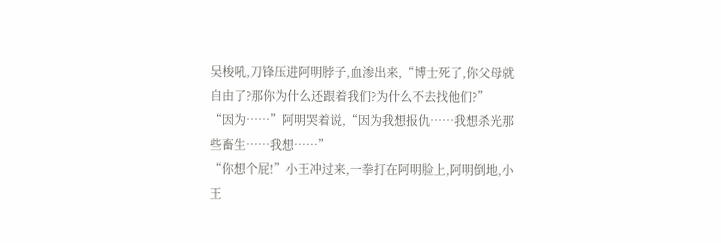吴梭吼,刀锋压进阿明脖子,血渗出来,“博士死了,你父母就自由了?那你为什么还跟着我们?为什么不去找他们?”
“因为……”阿明哭着说,“因为我想报仇……我想杀光那些畜生……我想……”
“你想个屁!”小王冲过来,一拳打在阿明脸上,阿明倒地,小王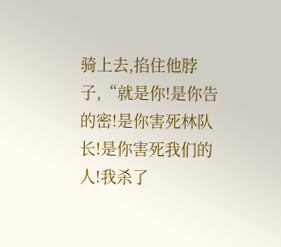骑上去,掐住他脖子,“就是你!是你告的密!是你害死林队长!是你害死我们的人!我杀了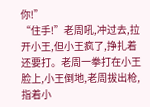你!”
“住手!”老周吼,冲过去,拉开小王,但小王疯了,挣扎着还要打。老周一拳打在小王脸上,小王倒地,老周拔出枪,指着小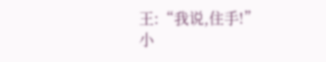王:“我说,住手!”
小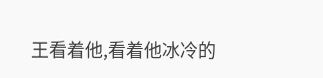王看着他,看着他冰冷的